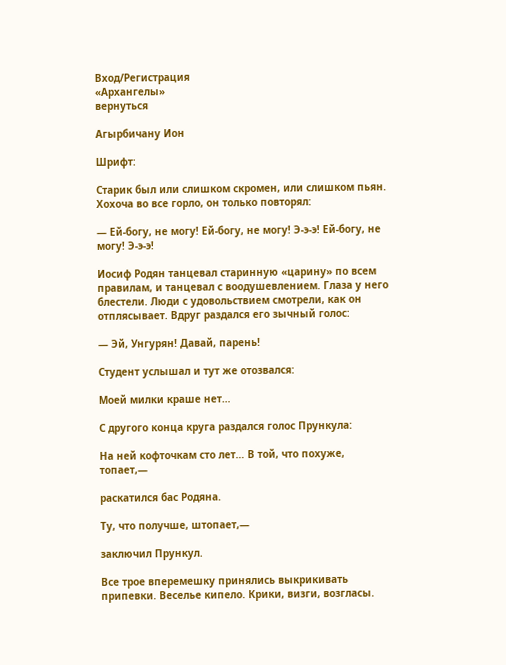Вход/Регистрация
«Архангелы»
вернуться

Агырбичану Ион

Шрифт:

Старик был или слишком скромен, или слишком пьян. Хохоча во все горло, он только повторял:

— Ей-богу, не могу! Ей-богу, не могу! Э-э-э! Ей-богу, не могу! Э-э-э!

Иосиф Родян танцевал старинную «царину» по всем правилам, и танцевал с воодушевлением. Глаза у него блестели. Люди с удовольствием смотрели, как он отплясывает. Вдруг раздался его зычный голос:

— Эй, Унгурян! Давай, парень!

Студент услышал и тут же отозвался:

Моей милки краше нет…

С другого конца круга раздался голос Прункула:

На ней кофточкам сто лет… В той, что похуже, топает,—

раскатился бас Родяна.

Ту, что получше, штопает,—

заключил Прункул.

Все трое вперемешку принялись выкрикивать припевки. Веселье кипело. Крики, визги, возгласы.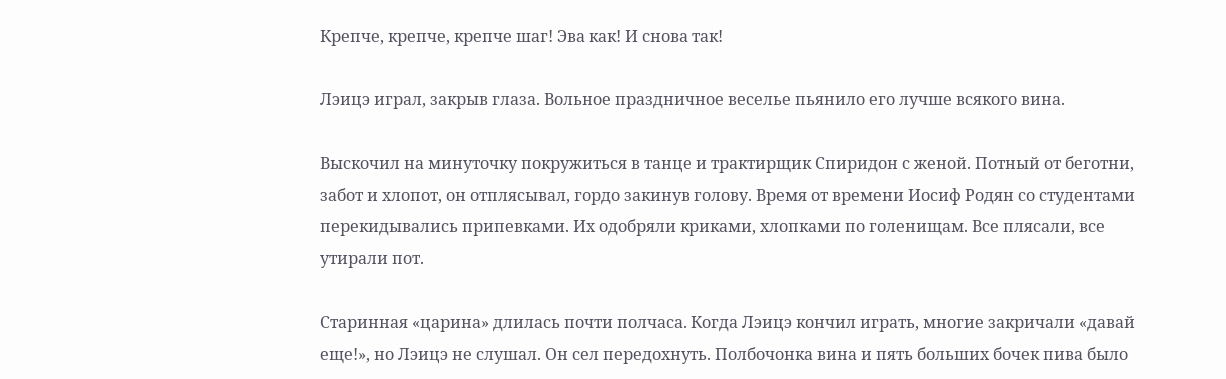Крепче, крепче, крепче шаг! Эва как! И снова так!

Лэицэ играл, закрыв глаза. Вольное праздничное веселье пьянило его лучше всякого вина.

Выскочил на минуточку покружиться в танце и трактирщик Спиридон с женой. Потный от беготни, забот и хлопот, он отплясывал, гордо закинув голову. Время от времени Иосиф Родян со студентами перекидывались припевками. Их одобряли криками, хлопками по голенищам. Все плясали, все утирали пот.

Старинная «царина» длилась почти полчаса. Когда Лэицэ кончил играть, многие закричали «давай еще!», но Лэицэ не слушал. Он сел передохнуть. Полбочонка вина и пять больших бочек пива было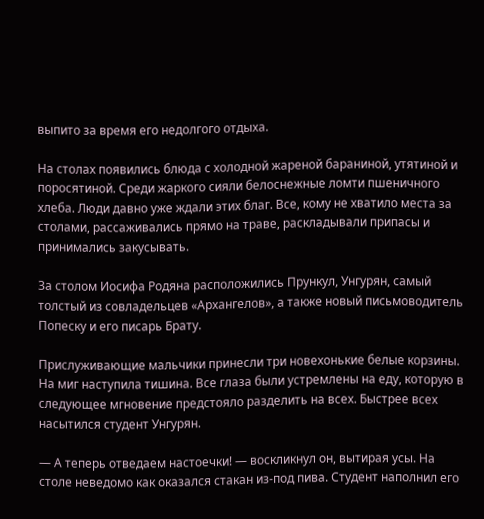выпито за время его недолгого отдыха.

На столах появились блюда с холодной жареной бараниной, утятиной и поросятиной. Среди жаркого сияли белоснежные ломти пшеничного хлеба. Люди давно уже ждали этих благ. Все, кому не хватило места за столами, рассаживались прямо на траве, раскладывали припасы и принимались закусывать.

За столом Иосифа Родяна расположились Прункул, Унгурян, самый толстый из совладельцев «Архангелов», а также новый письмоводитель Попеску и его писарь Брату.

Прислуживающие мальчики принесли три новехонькие белые корзины. На миг наступила тишина. Все глаза были устремлены на еду, которую в следующее мгновение предстояло разделить на всех. Быстрее всех насытился студент Унгурян.

— А теперь отведаем настоечки! — воскликнул он, вытирая усы. На столе неведомо как оказался стакан из-под пива. Студент наполнил его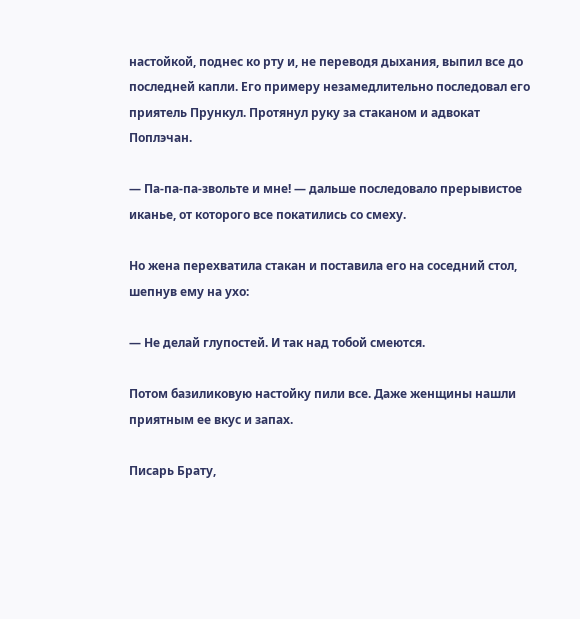настойкой, поднес ко рту и, не переводя дыхания, выпил все до последней капли. Его примеру незамедлительно последовал его приятель Прункул. Протянул руку за стаканом и адвокат Поплэчан.

— Па-па-па-звольте и мне! — дальше последовало прерывистое иканье, от которого все покатились со смеху.

Но жена перехватила стакан и поставила его на соседний стол, шепнув ему на ухо:

— Не делай глупостей. И так над тобой смеются.

Потом базиликовую настойку пили все. Даже женщины нашли приятным ее вкус и запах.

Писарь Брату,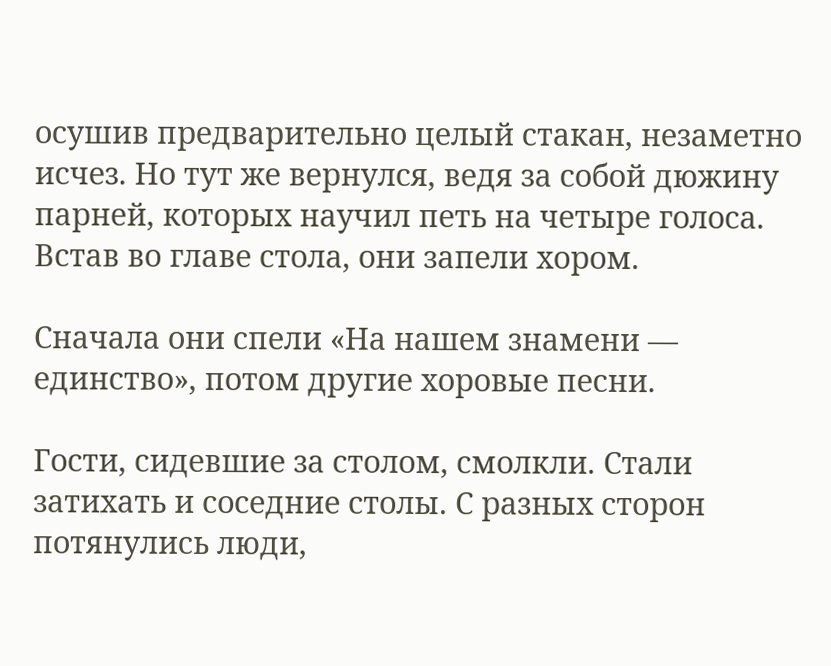осушив предварительно целый стакан, незаметно исчез. Но тут же вернулся, ведя за собой дюжину парней, которых научил петь на четыре голоса. Встав во главе стола, они запели хором.

Сначала они спели «На нашем знамени — единство», потом другие хоровые песни.

Гости, сидевшие за столом, смолкли. Стали затихать и соседние столы. С разных сторон потянулись люди,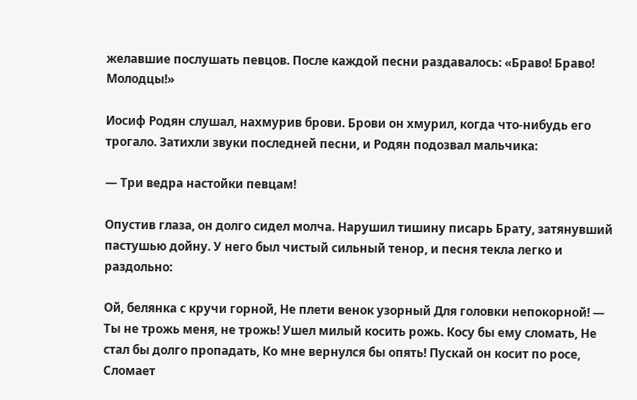желавшие послушать певцов. После каждой песни раздавалось: «Браво! Браво! Молодцы!»

Иосиф Родян слушал, нахмурив брови. Брови он хмурил, когда что-нибудь его трогало. Затихли звуки последней песни, и Родян подозвал мальчика:

— Три ведра настойки певцам!

Опустив глаза, он долго сидел молча. Нарушил тишину писарь Брату, затянувший пастушью дойну. У него был чистый сильный тенор, и песня текла легко и раздольно:

Ой, белянка с кручи горной, Не плети венок узорный Для головки непокорной! — Ты не трожь меня, не трожь! Ушел милый косить рожь. Косу бы ему сломать, Не стал бы долго пропадать, Ко мне вернулся бы опять! Пускай он косит по росе, Сломает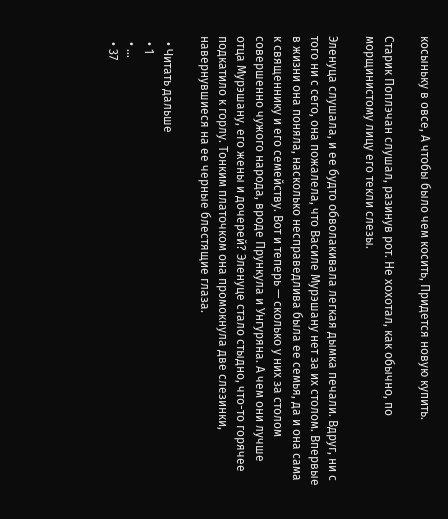косыньку в овсе, А чтобы было чем косить, Придется новую купить.

Старик Поплэчан слушал, разинув рот. Не хохотал, как обычно, по морщинистому лицу его текли слезы.

Эленуца слушала, и ее будто обволакивала легкая дымка печали. Вдруг, ни с того ни с сего, она пожалела, что Василе Мурэшану нет за их столом. Впервые в жизни она поняла, насколько несправедлива была ее семья, да и она сама к священнику и его семейству. Вот и теперь — сколько у них за столом совершенно чужого народа, вроде Прункула и Унгуряна. А чем они лучше отца Мурэшану, его жены и дочерей? Эленуце стало стыдно, что-то горячее подкатило к горлу. Тонким платочком она промокнула две слезинки, навернувшиеся на ее черные блестящие глаза.

  • Читать дальше
  • 1
  • ...
  • 37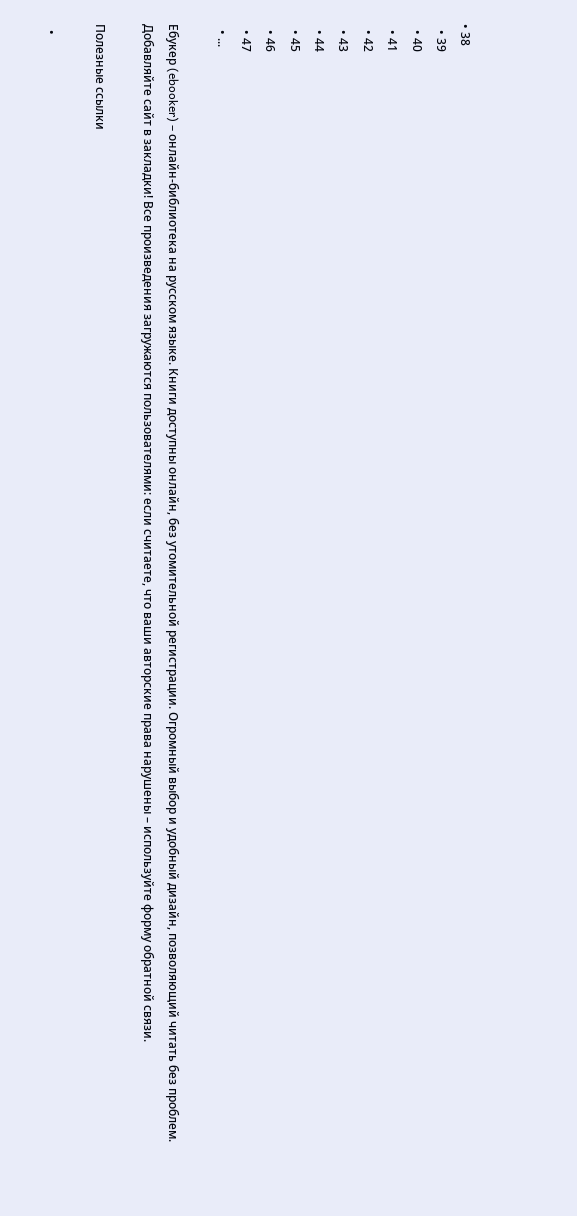• 38
  • 39
  • 40
  • 41
  • 42
  • 43
  • 44
  • 45
  • 46
  • 47
  • ...

Ебукер (ebooker) – онлайн-библиотека на русском языке. Книги доступны онлайн, без утомительной регистрации. Огромный выбор и удобный дизайн, позволяющий читать без проблем. Добавляйте сайт в закладки! Все произведения загружаются пользователями: если считаете, что ваши авторские права нарушены – используйте форму обратной связи.

Полезные ссылки

  •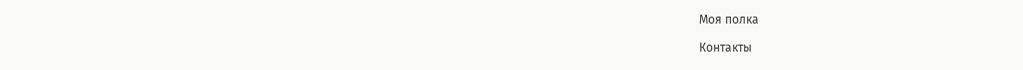Моя полка

Контакты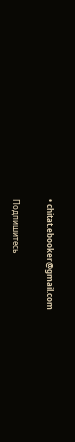• chitat.ebooker@gmail.com

Подпишитесь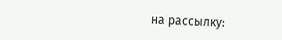на рассылку: